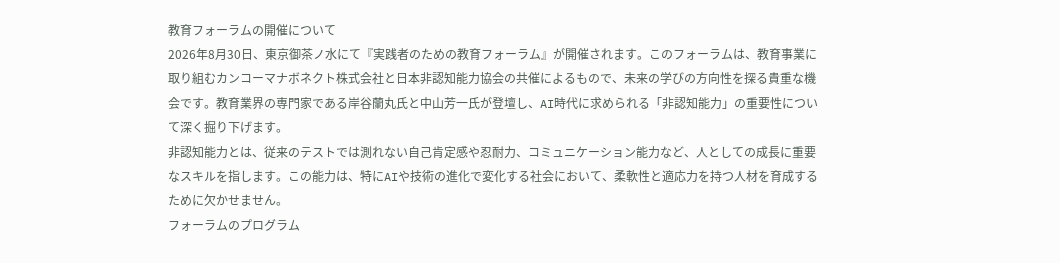教育フォーラムの開催について
2026年8月30日、東京御茶ノ水にて『実践者のための教育フォーラム』が開催されます。このフォーラムは、教育事業に取り組むカンコーマナボネクト株式会社と日本非認知能力協会の共催によるもので、未来の学びの方向性を探る貴重な機会です。教育業界の専門家である岸谷蘭丸氏と中山芳一氏が登壇し、AI時代に求められる「非認知能力」の重要性について深く掘り下げます。
非認知能力とは、従来のテストでは測れない自己肯定感や忍耐力、コミュニケーション能力など、人としての成長に重要なスキルを指します。この能力は、特にAIや技術の進化で変化する社会において、柔軟性と適応力を持つ人材を育成するために欠かせません。
フォーラムのプログラム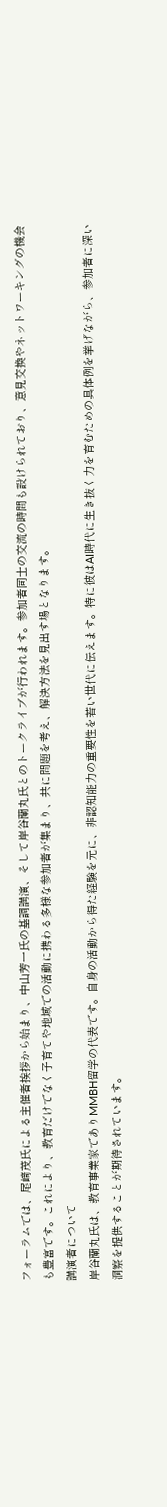フォーラムでは、尾﨑茂氏による主催者挨拶から始まり、中山芳一氏の基調講演、そして岸谷蘭丸氏とのトークライブが行われます。参加者同士の交流の時間も設けられており、意見交換やネットワーキングの機会も豊富です。これにより、教育だけでなく子育てや地域での活動に携わる多様な参加者が集まり、共に問題を考え、解決方法を見出す場となります。
講演者について
岸谷蘭丸氏は、教育事業家でありMMBH留学の代表です。自身の活動から得た経験を元に、非認知能力の重要性を若い世代に伝えます。特に彼はAI時代に生き抜く力を育むための具体例を挙げながら、参加者に深い洞察を提供することが期待されています。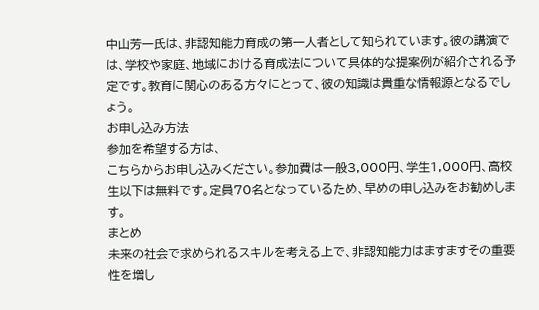中山芳一氏は、非認知能力育成の第一人者として知られています。彼の講演では、学校や家庭、地域における育成法について具体的な提案例が紹介される予定です。教育に関心のある方々にとって、彼の知識は貴重な情報源となるでしょう。
お申し込み方法
参加を希望する方は、
こちらからお申し込みください。参加費は一般3,000円、学生1,000円、高校生以下は無料です。定員70名となっているため、早めの申し込みをお勧めします。
まとめ
未来の社会で求められるスキルを考える上で、非認知能力はますますその重要性を増し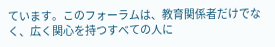ています。このフォーラムは、教育関係者だけでなく、広く関心を持つすべての人に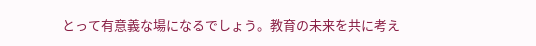とって有意義な場になるでしょう。教育の未来を共に考え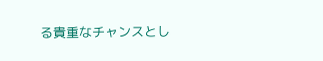る貴重なチャンスとし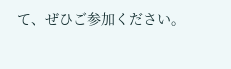て、ぜひご参加ください。